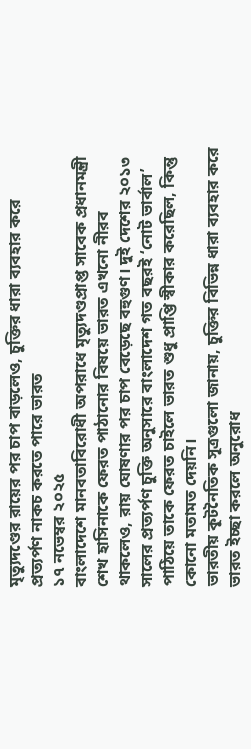মৃত্যুদণ্ডের রায়ের পর চাপ বাড়লেও, চুক্তির ধারা ব্যবহার করে প্রত্যর্পণ নাকচ করতে পারে ভারত
১৭ নভেম্বর ২০২৫
বাংলাদেশে মানবতাবিরোধী অপরাধে মৃত্যুদণ্ডপ্রাপ্ত সাবেক প্রধানমন্ত্রী শেখ হাসিনাকে ফেরত পাঠানোর বিষয়ে ভারত এখনো নীরব থাকলেও, রায় ঘোষণার পর চাপ বেড়েছে বহুগুণ। দুই দেশের ২০১৩ সালের প্রত্যর্পণ চুক্তি অনুসারে বাংলাদেশ গত বছরই ‘নোট ভার্বাল’ পাঠিয়ে তাকে ফেরত চাইলে ভারত শুধু প্রাপ্তি স্বীকার করেছিল, কিন্তু কোনো মতামত দেয়নি।
ভারতীয় কূটনৈতিক সূত্রগুলো জানায়, চুক্তির বিভিন্ন ধারা ব্যবহার করে ভারত ইচ্ছা করলে অনুরোধ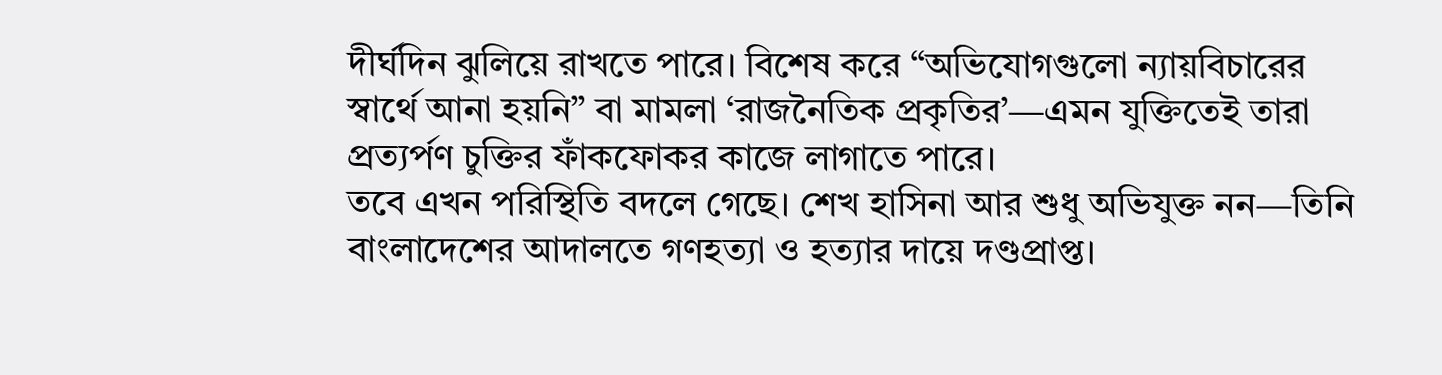দীর্ঘদিন ঝুলিয়ে রাখতে পারে। বিশেষ করে “অভিযোগগুলো ন্যায়বিচারের স্বার্থে আনা হয়নি” বা মামলা ‘রাজনৈতিক প্রকৃতির’—এমন যুক্তিতেই তারা প্রত্যর্পণ চুক্তির ফাঁকফোকর কাজে লাগাতে পারে।
তবে এখন পরিস্থিতি বদলে গেছে। শেখ হাসিনা আর শুধু অভিযুক্ত নন—তিনি বাংলাদেশের আদালতে গণহত্যা ও হত্যার দায়ে দণ্ডপ্রাপ্ত।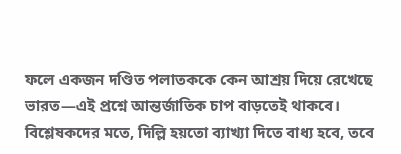ফলে একজন দণ্ডিত পলাতককে কেন আশ্রয় দিয়ে রেখেছে ভারত—এই প্রশ্নে আন্তর্জাতিক চাপ বাড়তেই থাকবে।
বিশ্লেষকদের মতে, দিল্লি হয়তো ব্যাখ্যা দিতে বাধ্য হবে, তবে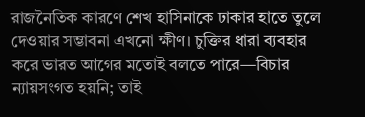রাজনৈতিক কারণে শেখ হাসিনাকে ঢাকার হাতে তুলে দেওয়ার সম্ভাবনা এখনো ক্ষীণ। চুক্তির ধারা ব্যবহার করে ভারত আগের মতোই বলতে পারে—বিচার ন্যায়সংগত হয়নি; তাই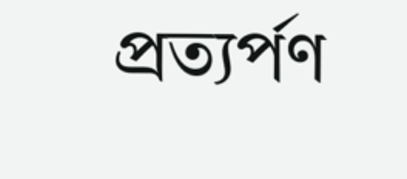প্রত্যর্পণ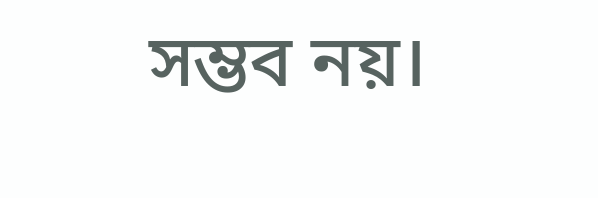সম্ভব নয়।